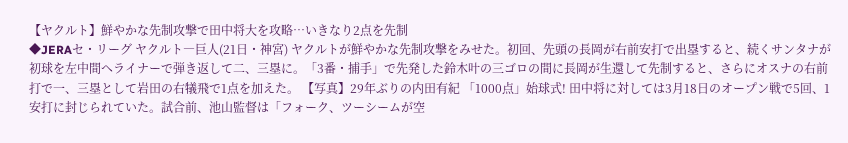【ヤクルト】鮮やかな先制攻撃で田中将大を攻略…いきなり2点を先制
◆JERAセ・リーグ ヤクルト―巨人(21日・神宮) ヤクルトが鮮やかな先制攻撃をみせた。初回、先頭の長岡が右前安打で出塁すると、続くサンタナが初球を左中間へライナーで弾き返して二、三塁に。「3番・捕手」で先発した鈴木叶の三ゴロの間に長岡が生還して先制すると、さらにオスナの右前打で一、三塁として岩田の右犠飛で1点を加えた。 【写真】29年ぶりの内田有紀 「1000点」始球式! 田中将に対しては3月18日のオープン戦で5回、1安打に封じられていた。試合前、池山監督は「フォーク、ツーシームが空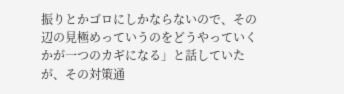振りとかゴロにしかならないので、その辺の見極めっていうのをどうやっていくかが一つのカギになる」と話していたが、その対策通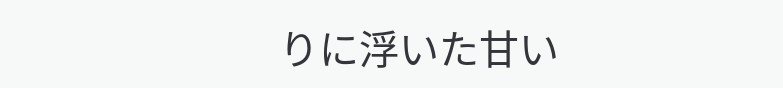りに浮いた甘い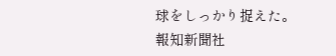球をしっかり捉えた。
報知新聞社